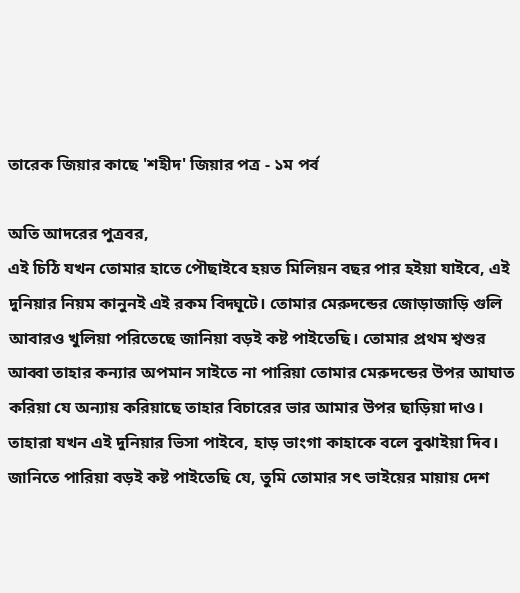তারেক জিয়ার কাছে 'শহীদ' জিয়ার পত্র - ১ম পর্ব

অতি আদরের পুত্রবর,
এই চিঠি যখন তোমার হাতে পৌছাইবে হয়ত মিলিয়ন বছর পার হইয়া যাইবে, এই দুনিয়ার নিয়ম কানুনই এই রকম বিদ্ঘূটে। তোমার মেরুদন্ডের জোড়াজাড়ি গুলি আবারও খুলিয়া পরিতেছে জানিয়া বড়ই কষ্ট পাইতেছি। তোমার প্রথম শ্বশুর আব্বা তাহার কন্যার অপমান সাইতে না পারিয়া তোমার মেরুদন্ডের উপর আঘাত করিয়া যে অন্যায় করিয়াছে তাহার বিচারের ভার আমার উপর ছাড়িয়া দাও। তাহারা যখন এই দুনিয়ার ভিসা পাইবে, হাড় ভাংগা কাহাকে বলে বুঝাইয়া দিব। জানিতে পারিয়া বড়ই কষ্ট পাইতেছি যে, তুমি তোমার সৎ ভাইয়ের মায়ায় দেশ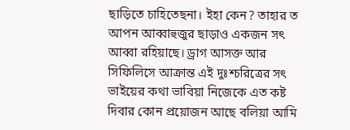ছাড়িতে চাহিতেছনা। ইহা কেন? তাহার ত আপন আব্বাহুজুর ছাড়াও একজন সৎ আব্বা রহিয়াছে। ড্রাগ আসক্ত আর সিফিলিসে আক্রান্ত এই দুঃশ্চরিত্রের সৎ ভাইয়ের কথা ভাবিয়া নিজেকে এত কষ্ট দিবার কোন প্রয়োজন আছে বলিয়া আমি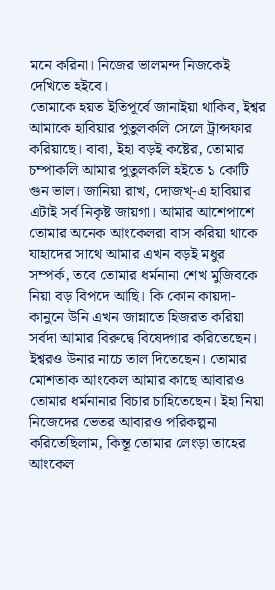মনে করিনা। নিজের ভালমন্দ নিজকেই দেখিতে হইবে।
তোমাকে হয়ত ইতিপূর্বে জানাইয়া থাকিব, ইশ্বর আমাকে হাবিয়ার পুতুলকলি সেলে ট্রান্সফার করিয়াছে। বাবা, ইহা বড়ই কষ্টের, তোমার চম্পাকলি আমার পুতুলকলি হইতে ১ কোটি গুন ভাল। জানিয়া রাখ, দোজখ্-এ হাবিয়ার এটাই সর্ব নিকৃষ্ট জায়গা। আমার আশেপাশে তোমার অনেক আংকেলরা বাস করিয়া থাকে যাহাদের সাথে আমার এখন বড়ই মধুর সম্পর্ক, তবে তোমার ধর্মনানা শেখ মুজিবকে নিয়া বড় বিপদে আছি। কি কোন কায়দা-কানুনে উনি এখন জান্নাতে হিজরত করিয়া সর্বদা আমার বিরুদ্বে বিষেদ্গার করিতেছেন। ইশ্বরও উনার নাচে তাল দিতেছেন। তোমার মোশতাক আংকেল আমার কাছে আবারও তোমার ধর্মনানার বিচার চাহিতেছেন। ইহা নিয়া নিজেদের ভেতর আবারও পরিকল্পনা করিতেছিলাম, কিন্তূ তোমার লেংড়া তাহের আংকেল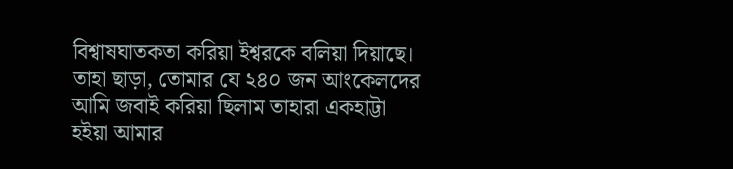বিশ্বাষঘাতকতা করিয়া ইশ্বরকে বলিয়া দিয়াছে। তাহা ছাড়া, তোমার যে ২৪০ জন আংকেলদের আমি জবাই করিয়া ছিলাম তাহারা একহাট্টা হইয়া আমার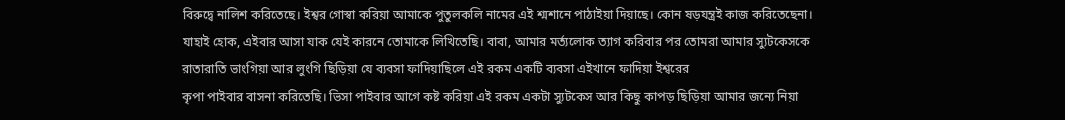বিরুদ্বে নালিশ করিতেছে। ইশ্বর গোস্বা করিয়া আমাকে পুতুলকলি নামের এই শ্মশানে পাঠাইয়া দিয়াছে। কোন ষড়যন্ত্রই কাজ করিতেছেনা।
যাহাই হোক, এইবার আসা যাক যেই কারনে তোমাকে লিখিতেছি। বাবা, আমার মর্ত্যলোক ত্যাগ করিবার পর তোমরা আমার স্যুটকেসকে রাতারাতি ভাংগিয়া আর লুংগি ছিড়িয়া যে ব্যবসা ফাদিয়াছিলে এই রকম একটি ব্যবসা এইখানে ফাদিয়া ইশ্বরের
কৃপা পাইবার বাসনা করিতেছি। ভিসা পাইবার আগে কষ্ট করিয়া এই রকম একটা স্যুটকেস আর কিছু কাপড় ছিড়িয়া আমার জন্যে নিয়া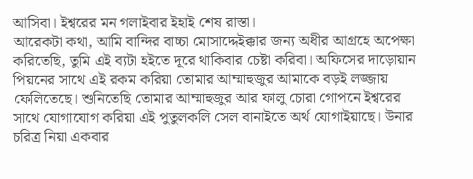আসিবা। ইশ্বরের মন গলাইবার ইহাই শেষ রাস্তা।
আরেকটা কথা, আমি বান্দির বাচ্চা মোসাদ্দেইক্কার জন্য অধীর আগ্রহে অপেক্ষা করিতেছি, তুমি এই ব্যটা হইতে দূরে থাকিবার চেষ্টা করিবা। অফিসের দাড়োয়ান পিয়নের সাথে এই রকম করিয়া তোমার আম্মাহুজুর আমাকে বড়ই লজ্জায় ফেলিতেছে। শুনিতেছি তোমার আম্মাহুজুর আর ফালু চোরা গোপনে ইশ্বরের সাথে যোগাযোগ করিয়া এই পুতুলকলি সেল বানাইতে অর্থ যোগাইয়াছে। উনার চরিত্র নিয়া একবার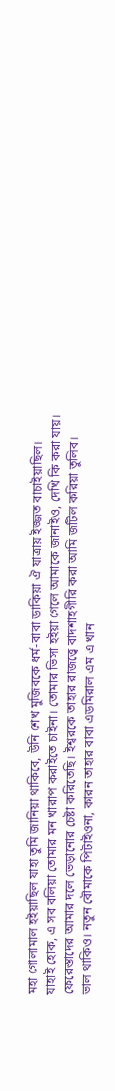মহা গোলামাল হইয়াছিল যাহা তুমি জানিয়া থাকিবে, উনি শেখ মুজিবকে ধর্ম-বাবা ডাকিয়া ঐ যাত্রায় ইজ্জত বাচাইয়াছিল।
যাহাই হোক, এ সব বলিয়া তোমার মন খারাপ করাইতে চাইনা। তোমার ভিসা হইয়া গেলে আমাকে জানাইও, দেখি কি করা যায়। ফেরেস্তাদের আমার দলে ভেড়ানোর চেষ্টা করিতেছি। ইশ্বরকে তাহার রাজত্ত্বে বাদশাহগীরি করা আমি জটিল করিয়া তুলিব।
ভাল থাকিও। নতুন বৌমাকে পিটাইওনা, কারন তাহার বাবা এডমিরাল এম এ খান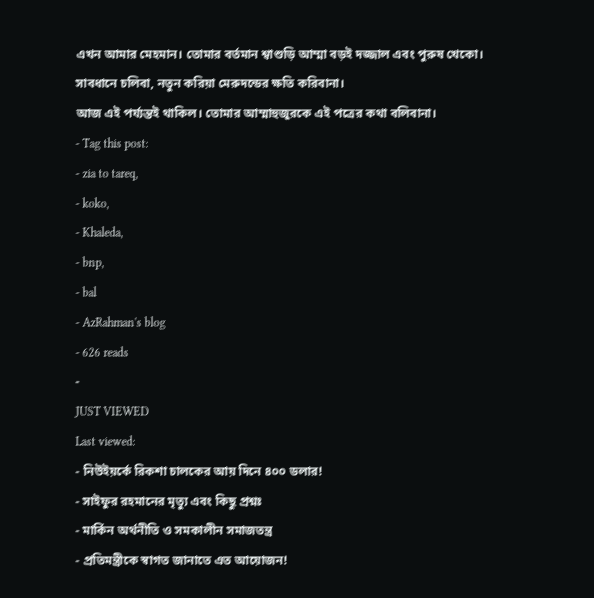এখন আমার মেহমান। তোমার বর্তমান শ্বাশুড়ি আম্মা বড়ই দজ্জাল এবং পুরুষ খেকো। সাবধানে চলিবা, নতুন করিয়া মেরুদন্ডের ক্ষতি করিবানা।
আজ এই পর্য্যন্তই থাকিল। তোমার আম্মাহুজুরকে এই পত্রের কথা বলিবানা।
- Tag this post:
- zia to tareq,
- koko,
- Khaleda,
- bnp,
- bal
- AzRahman's blog
- 626 reads
-
JUST VIEWED
Last viewed:
- নিউইয়র্কে রিকশা চালকের আয় দিনে ৪০০ ডলার!
- সাইফুর রহমানের মৃত্যু এবং কিছু প্রশ্নঃ
- মার্কিন অর্থনীতি ও সমকালীন সমাজতন্ত্র
- প্রতিমন্ত্রীকে স্বাগত জানাতে এত আয়োজন!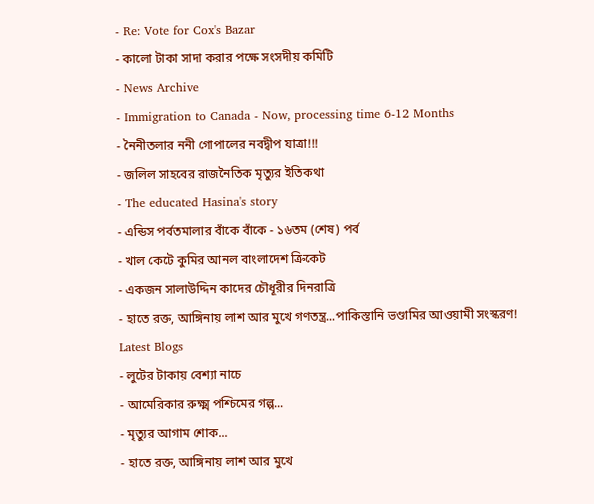- Re: Vote for Cox's Bazar
- কালো টাকা সাদা করার পক্ষে সংসদীয় কমিটি
- News Archive
- Immigration to Canada - Now, processing time 6-12 Months
- নৈনীতলার ননী গোপালের নবদ্বীপ যাত্রা!!!
- জলিল সাহবের রাজনৈতিক মৃত্যুর ইতিকথা
- The educated Hasina's story
- এন্ডিস পর্বতমালার বাঁকে বাঁকে - ১৬তম (শেষ) পর্ব
- খাল কেটে কুমির আনল বাংলাদেশ ক্রিকেট
- একজন সালাউদ্দিন কাদের চৌধূরীর দিনরাত্রি
- হাতে রক্ত, আঙ্গিনায় লাশ আর মুখে গণতন্ত্র...পাকিস্তানি ভণ্ডামির আওয়ামী সংস্করণ!
Latest Blogs
- লুটের টাকায় বেশ্যা নাচে
- আমেরিকার রুক্ষ্ম পশ্চিমের গল্প...
- মৃত্যুর আগাম শোক...
- হাতে রক্ত, আঙ্গিনায় লাশ আর মুখে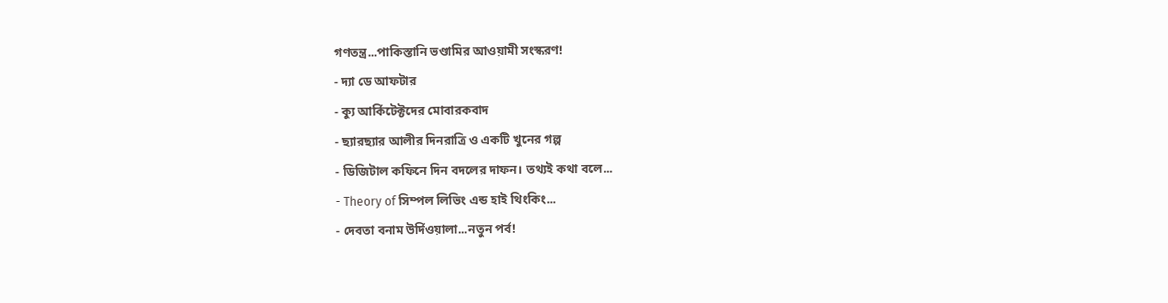গণতন্ত্র...পাকিস্তানি ভণ্ডামির আওয়ামী সংস্করণ!
- দ্যা ডে আফটার
- ক্যু আর্কিটেক্টদের মোবারকবাদ
- ছ্যারছ্যার আলীর দিনরাত্রি ও একটি খুনের গল্প
- ডিজিটাল কফিনে দিন বদলের দাফন। তথ্যই কথা বলে...
- Theory of সিম্পল লিভিং এন্ড হাই থিংকিং...
- দেবতা বনাম উর্দিওয়ালা...নতুন পর্ব!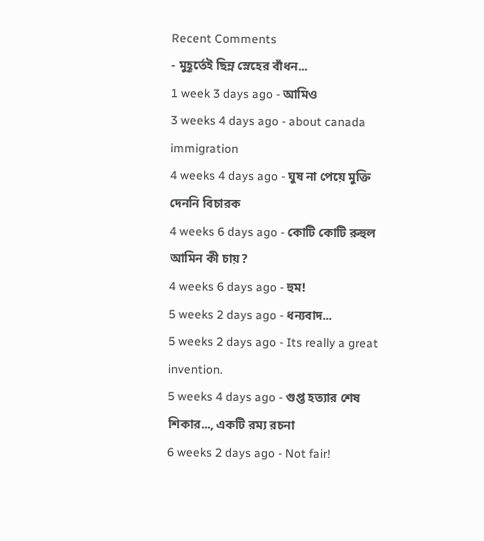Recent Comments
- মুহূর্তেই ছিন্ন স্নেহের বাঁধন...
1 week 3 days ago - আমিও
3 weeks 4 days ago - about canada immigration
4 weeks 4 days ago - ঘুষ না পেয়ে মুক্তি দেননি বিচারক
4 weeks 6 days ago - কোটি কোটি রুহুল আমিন কী চায়?
4 weeks 6 days ago - হুম!
5 weeks 2 days ago - ধন্যবাদ...
5 weeks 2 days ago - Its really a great invention.
5 weeks 4 days ago - গুপ্ত হত্যার শেষ শিকার..., একটি রম্য রচনা
6 weeks 2 days ago - Not fair!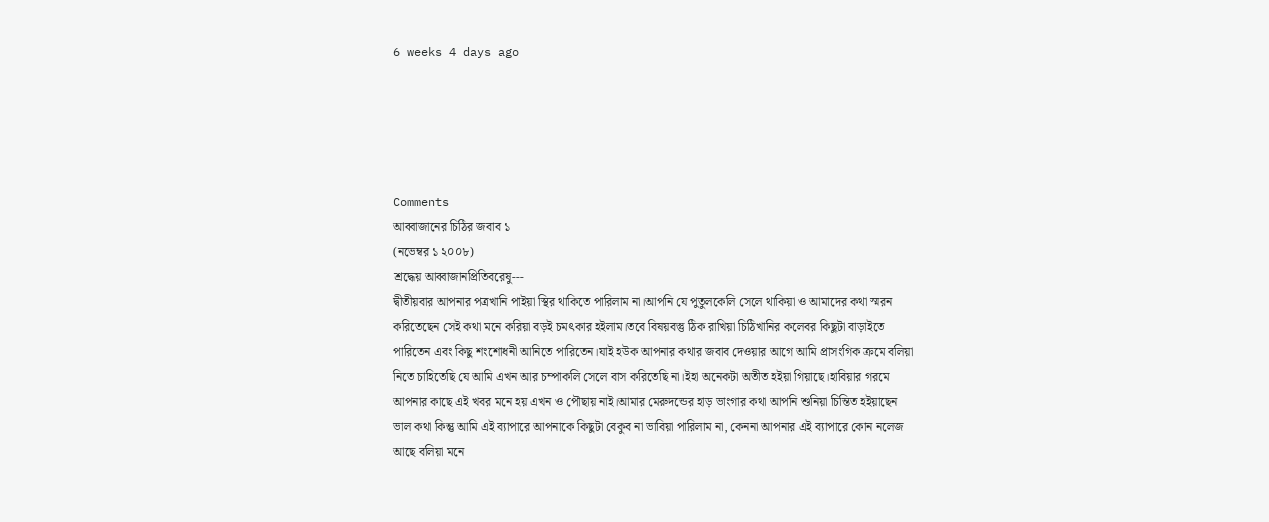6 weeks 4 days ago





Comments
আব্বাজানের চিঠির জবাব ১
(নভেম্বর ১ ২০০৮)
শ্রদ্ধেয় আব্বাজানপ্রিতিবরেষু---
দ্বীতীয়বার আপনার পত্রখানি পাইয়া স্থির থাকিতে পারিলাম না।আপনি যে পুতুলকেলি সেলে থাকিয়া ও আমাদের কথা স্মরন করিতেছেন সেই কথা মনে করিয়া বড়ই চমৎকার হইলাম।তবে বিষয়বস্তু ঠিক রাখিয়া চিঠিখানির কলেবর কিছুটা বাড়াইতে পারিতেন এবং কিছু শংশোধনী আনিতে পারিতেন।যাই হউক আপনার কথার জবাব দেওয়ার আগে আমি প্রাসংগিক ক্রমে বলিয়া নিতে চাহিতেছি যে আমি এখন আর চম্পাকলি সেলে বাস করিতেছি না।ইহা অনেকটা অতীত হইয়া গিয়াছে।হাবিয়ার গরমে আপনার কাছে এই খবর মনে হয় এখন ও পৌছায় নাই।আমার মেরুদন্ডের হাড় ভাংগার কথা আপনি শুনিয়া চিন্তিত হইয়াছেন ভাল কথা কিন্তু আমি এই ব্যাপারে আপনাকে কিছুটা বেকুব না ভাবিয়া পারিলাম না, কেননা আপনার এই ব্যাপারে কোন নলেজ আছে বলিয়া মনে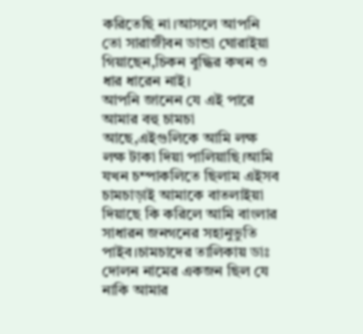করিতেছি না।আসলে আপনি তো সারাজীবন ডান্ডা ঘোরাইয়া গিয়াছেন,চিকন বুদ্ধির কখন ও ধার ধারেন নাই।
আপনি জানেন যে এই পারে আমার বহু চামচা আছে,এইগুলিকে আমি লক্ষ লক্ষ টাকা দিয়া পালিয়াছি।আমি যখন চম্পাকলিতে ছিলাম এইসব চামচাড়াই আমাকে বাতলাইয়া দিয়াছে কি করিলে আমি বাংলার সাধারন জনগনের সহানুভুতি পাইব।চামচাদের তালিকায় ডাঃ দোলন নামের একজন ছিল যে নাকি আমার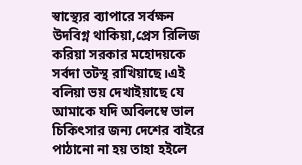স্বাস্থ্যের ব্যাপারে সর্বক্ষন উদবিগ্ন থাকিয়া,প্রেস রিলিজ করিয়া সরকার মহোদয়কে সর্বদা তটস্থ রাখিয়াছে।এই বলিয়া ভয় দেখাইয়াছে যে আমাকে যদি অবিলম্বে ভাল চিকিৎসার জন্য দেশের বাইরে পাঠানো না হয় তাহা হইলে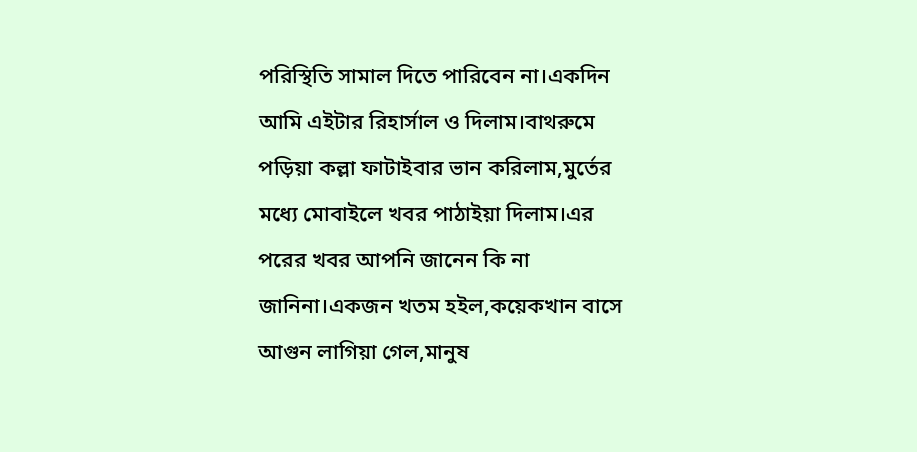পরিস্থিতি সামাল দিতে পারিবেন না।একদিন আমি এইটার রিহার্সাল ও দিলাম।বাথরুমে পড়িয়া কল্লা ফাটাইবার ভান করিলাম,মুর্তের মধ্যে মোবাইলে খবর পাঠাইয়া দিলাম।এর পরের খবর আপনি জানেন কি না জানিনা।একজন খতম হইল,কয়েকখান বাসে আগুন লাগিয়া গেল,মানুষ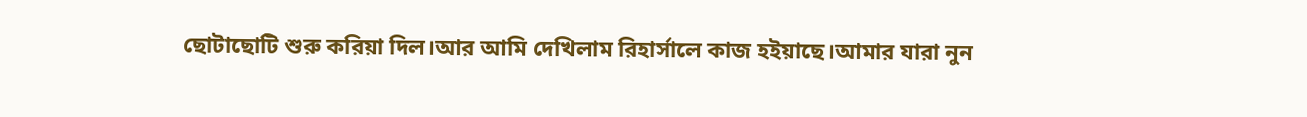ছোটাছোটি শুরু করিয়া দিল।আর আমি দেখিলাম রিহার্সালে কাজ হইয়াছে।আমার যারা নুন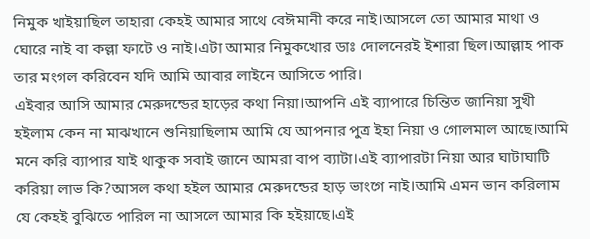নিমুক খাইয়াছিল তাহারা কেহই আমার সাথে বেঈমানী করে নাই।আসলে তো আমার মাথা ও ঘোরে নাই বা কল্লা ফাটে ও নাই।এটা আমার নিমুকখোর ডাঃ দোলনেরই ইশারা ছিল।আল্লাহ পাক তার মংগল করিবেন যদি আমি আবার লাইনে আসিতে পারি।
এইবার আসি আমার মেরুদন্ডের হাড়ের কথা নিয়া।আপনি এই ব্যাপারে চিন্তিত জানিয়া সুখী হইলাম কেন না মাঝখানে শুনিয়াছিলাম আমি যে আপনার পুত্র ইহা নিয়া ও গোলমাল আছে।আমি মনে করি ব্যাপার যাই থাকুক সবাই জানে আমরা বাপ ব্যাটা।এই ব্যাপারটা নিয়া আর ঘাটাঘাটি করিয়া লাভ কি?আসল কথা হইল আমার মেরুদন্ডের হাড় ভাংগে নাই।আমি এমন ভান করিলাম যে কেহই বুঝিতে পারিল না আসলে আমার কি হইয়াছে।এই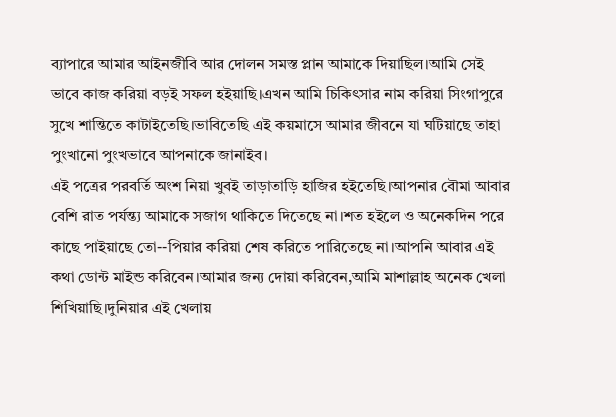ব্যাপারে আমার আইনজীবি আর দোলন সমস্ত প্লান আমাকে দিয়াছিল।আমি সেই ভাবে কাজ করিয়া বড়ই সফল হইয়াছি।এখন আমি চিকিৎসার নাম করিয়া সিংগাপুরে সুখে শান্তিতে কাটাইতেছি।ভাবিতেছি এই কয়মাসে আমার জীবনে যা ঘটিয়াছে তাহা পুংখানো পুংখভাবে আপনাকে জানাইব।
এই পত্রের পরবর্তি অংশ নিয়া খুবই তাড়াতাড়ি হাজির হইতেছি।আপনার বৌমা আবার বেশি রাত পর্যন্ত্য আমাকে সজাগ থাকিতে দিতেছে না।শত হইলে ও অনেকদিন পরে কাছে পাইয়াছে তো--পিয়ার করিয়া শেষ করিতে পারিতেছে না।আপনি আবার এই কথা ডোন্ট মাইন্ড করিবেন।আমার জন্য দোয়া করিবেন,আমি মাশাল্লাহ অনেক খেলা শিখিয়াছি।দুনিয়ার এই খেলায়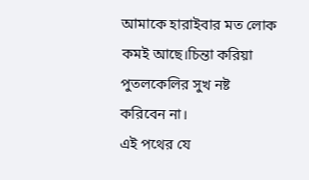আমাকে হারাইবার মত লোক কমই আছে।চিন্তা করিয়া পুতলকেলির সুখ নষ্ট করিবেন না।
এই পথের যে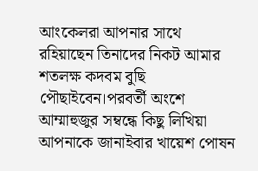আংকেলরা আপনার সাথে রহিয়াছেন তিনাদের নিকট আমার শতলক্ষ কদবম বুছি পৌছাইবেন।পরবর্তী অংশে আম্মাহুজুর সম্বন্ধে কিছু লিখিয়া আপনাকে জানাইবার খায়েশ পোষন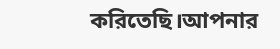করিতেছি।আপনার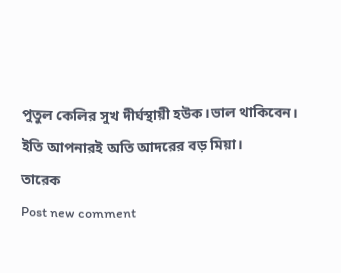পুতুল কেলির সুখ দীর্ঘস্থায়ী হউক।ভাল থাকিবেন।
ইতি আপনারই অতি আদরের বড় মিয়া।
তারেক
Post new comment